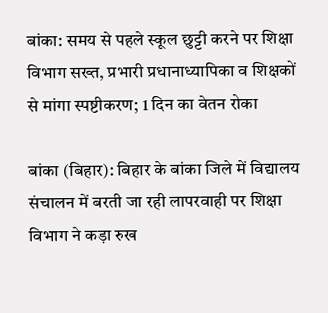बांका: समय से पहले स्कूल छुट्टी करने पर शिक्षा विभाग सख्त, प्रभारी प्रधानाध्यापिका व शिक्षकों से मांगा स्पष्टीकरण; 1 दिन का वेतन रोका

बांका (बिहार): बिहार के बांका जिले में विद्यालय संचालन में बरती जा रही लापरवाही पर शिक्षा विभाग ने कड़ा रुख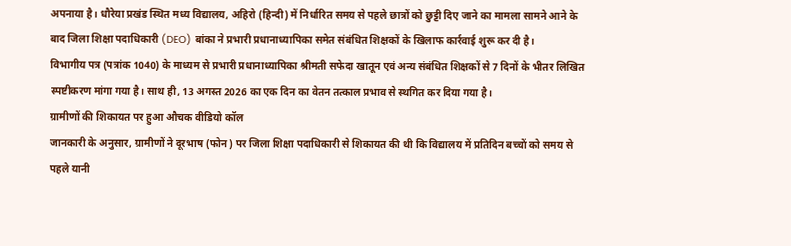अपनाया है। धौरेया प्रखंड स्थित मध्य विद्यालय, अहिरो (हिन्दी) में निर्धारित समय से पहले छात्रों को छुट्टी दिए जाने का मामला सामने आने के बाद जिला शिक्षा पदाधिकारी (DEO) बांका ने प्रभारी प्रधानाध्यापिका समेत संबंधित शिक्षकों के खिलाफ कार्रवाई शुरू कर दी है।
विभागीय पत्र (पत्रांक 1040) के माध्यम से प्रभारी प्रधानाध्यापिका श्रीमती सफेदा खातून एवं अन्य संबंधित शिक्षकों से 7 दिनों के भीतर लिखित स्पष्टीकरण मांगा गया है। साथ ही, 13 अगस्त 2026 का एक दिन का वेतन तत्काल प्रभाव से स्थगित कर दिया गया है।
ग्रामीणों की शिकायत पर हुआ औचक वीडियो कॉल
जानकारी के अनुसार, ग्रामीणों ने दूरभाष (फोन) पर जिला शिक्षा पदाधिकारी से शिकायत की थी कि विद्यालय में प्रतिदिन बच्चों को समय से पहले यानी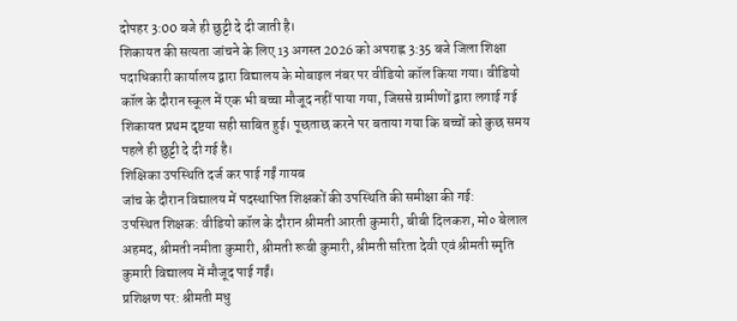दोपहर 3:00 बजे ही छुट्टी दे दी जाती है।
शिकायत की सत्यता जांचने के लिए 13 अगस्त 2026 को अपराह्न 3:35 बजे जिला शिक्षा पदाधिकारी कार्यालय द्वारा विद्यालय के मोबाइल नंबर पर वीडियो कॉल किया गया। वीडियो कॉल के दौरान स्कूल में एक भी बच्चा मौजूद नहीं पाया गया, जिससे ग्रामीणों द्वारा लगाई गई शिकायत प्रथम दृष्टया सही साबित हुई। पूछताछ करने पर बताया गया कि बच्चों को कुछ समय पहले ही छुट्टी दे दी गई है।
शिक्षिका उपस्थिति दर्ज कर पाई गईं गायब
जांच के दौरान विद्यालय में पदस्थापित शिक्षकों की उपस्थिति की समीक्षा की गई:
उपस्थित शिक्षक: वीडियो कॉल के दौरान श्रीमती आरती कुमारी, बीबी दिलकश, मो० बेलाल अहमद, श्रीमती नमीता कुमारी, श्रीमती रूबी कुमारी, श्रीमती सरिता देवी एवं श्रीमती स्मृति कुमारी विद्यालय में मौजूद पाई गईं।
प्रशिक्षण पर: श्रीमती मधु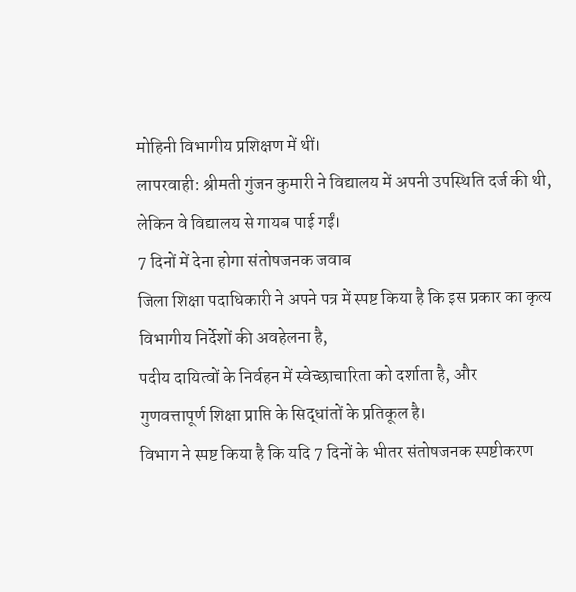मोहिनी विभागीय प्रशिक्षण में थीं।
लापरवाही: श्रीमती गुंजन कुमारी ने विद्यालय में अपनी उपस्थिति दर्ज की थी, लेकिन वे विद्यालय से गायब पाई गईं।
7 दिनों में देना होगा संतोषजनक जवाब
जिला शिक्षा पदाधिकारी ने अपने पत्र में स्पष्ट किया है कि इस प्रकार का कृत्य विभागीय निर्देशों की अवहेलना है,
पदीय दायित्वों के निर्वहन में स्वेच्छाचारिता को दर्शाता है, और
गुणवत्तापूर्ण शिक्षा प्राप्ति के सिद्धांतों के प्रतिकूल है।
विभाग ने स्पष्ट किया है कि यदि 7 दिनों के भीतर संतोषजनक स्पष्टीकरण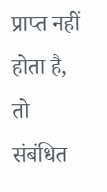प्राप्त नहीं होता है, तो संबंधित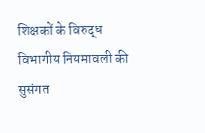शिक्षकों के विरुद्ध विभागीय नियमावली की सुसंगत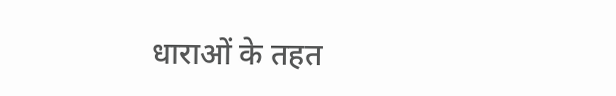धाराओं के तहत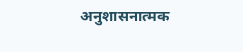अनुशासनात्मक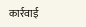कार्रवाई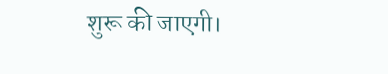शुरू की जाएगी।